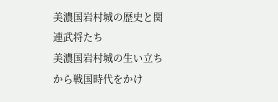美濃国岩村城の歴史と関連武将たち
美濃国岩村城の生い立ちから戦国時代をかけ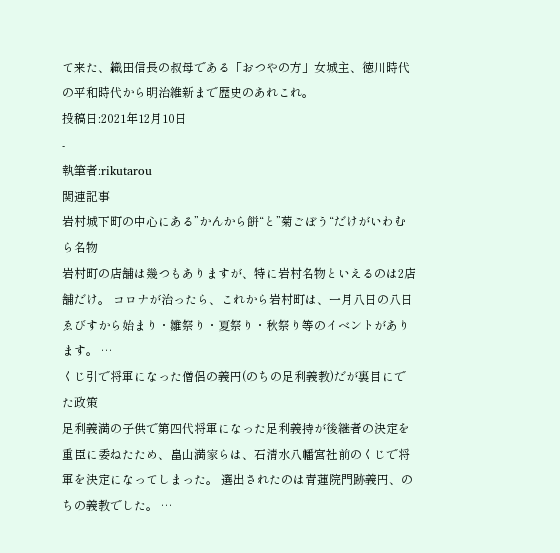て来た、織田信長の叔母である「おつやの方」女城主、徳川時代の平和時代から明治維新まで歴史のあれこれ。
投稿日:2021年12月10日
-
執筆者:rikutarou
関連記事
岩村城下町の中心にある”かんから餅“と”菊ごぼう“だけがいわむら名物
岩村町の店舗は幾つもありますが、特に岩村名物といえるのは2店舗だけ。 コロナが治ったら、これから岩村町は、一月八日の八日ゑびすから始まり・雛祭り・夏祭り・秋祭り等のイベントがあります。 …
くじ引で将軍になった僧侶の義円(のちの足利義教)だが裏目にでた政策
足利義満の子供で第四代将軍になった足利義持が後継者の決定を重臣に委ねたため、畠山満家らは、石清水八幡宮社前のくじで将軍を決定になってしまった。 選出されたのは青蓮院門跡義円、のちの義教でした。 …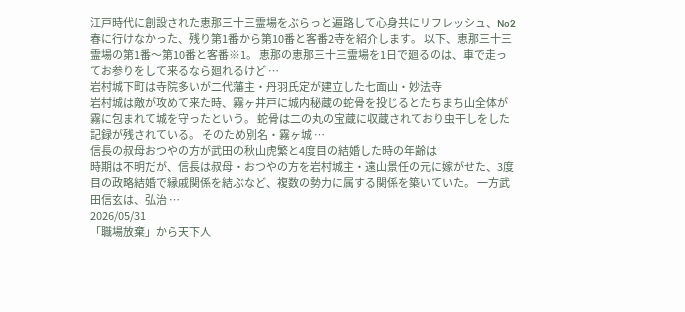江戸時代に創設された恵那三十三霊場をぶらっと遍路して心身共にリフレッシュ、No2
春に行けなかった、残り第1番から第10番と客番2寺を紹介します。 以下、恵那三十三霊場の第1番〜第10番と客番※1。 恵那の恵那三十三霊場を1日で廻るのは、車で走ってお参りをして来るなら廻れるけど …
岩村城下町は寺院多いが二代藩主・丹羽氏定が建立した七面山・妙法寺
岩村城は敵が攻めて来た時、霧ヶ井戸に城内秘蔵の蛇骨を投じるとたちまち山全体が霧に包まれて城を守ったという。 蛇骨は二の丸の宝蔵に収蔵されており虫干しをした記録が残されている。 そのため別名・霧ヶ城 …
信長の叔母おつやの方が武田の秋山虎繁と4度目の結婚した時の年齢は
時期は不明だが、信長は叔母・おつやの方を岩村城主・遠山景任の元に嫁がせた、3度目の政略結婚で縁戚関係を結ぶなど、複数の勢力に属する関係を築いていた。 一方武田信玄は、弘治 …
2026/05/31
「職場放棄」から天下人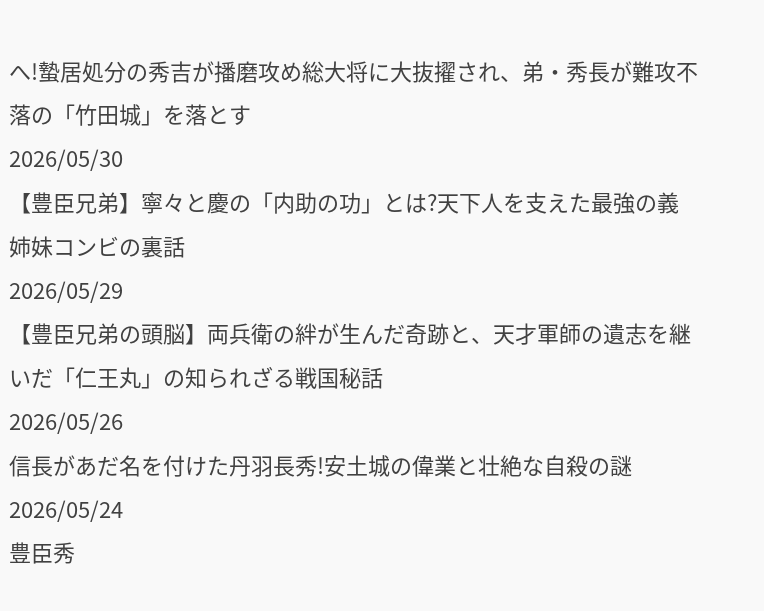へ!蟄居処分の秀吉が播磨攻め総大将に大抜擢され、弟・秀長が難攻不落の「竹田城」を落とす
2026/05/30
【豊臣兄弟】寧々と慶の「内助の功」とは?天下人を支えた最強の義姉妹コンビの裏話
2026/05/29
【豊臣兄弟の頭脳】両兵衛の絆が生んだ奇跡と、天才軍師の遺志を継いだ「仁王丸」の知られざる戦国秘話
2026/05/26
信長があだ名を付けた丹羽長秀!安土城の偉業と壮絶な自殺の謎
2026/05/24
豊臣秀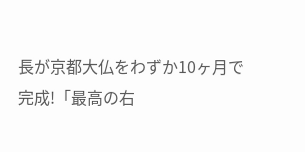長が京都大仏をわずか10ヶ月で完成!「最高の右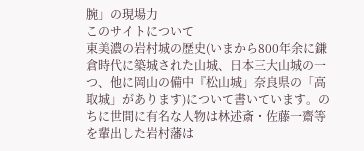腕」の現場力
このサイトについて
東美濃の岩村城の歴史(いまから800年余に鎌倉時代に築城された山城、日本三大山城の一つ、他に岡山の備中『松山城」奈良県の「高取城」があります)について書いています。のちに世間に有名な人物は林述斎・佐藤一齋等を輩出した岩村藩は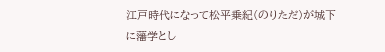江戸時代になって松平乗紀(のりただ)が城下に藩学とし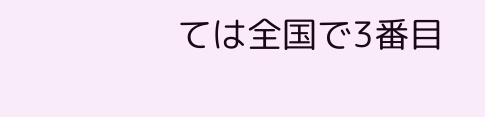ては全国で3番目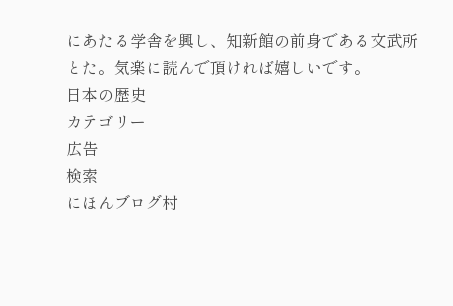にあたる学舎を興し、知新館の前身である文武所とた。気楽に読んで頂ければ嬉しいです。
日本の歴史
カテゴリー
広告
検索
にほんブログ村